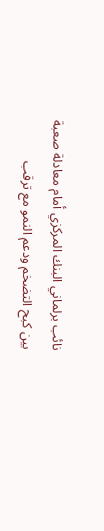نائب برلماني البنك المركزي أمام معادلة صعبة بين كبح التضخم ودعم النمو مع ترقب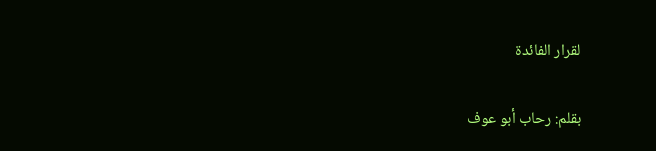لقرار الفائدة

بقلم: رحاب أبو عوف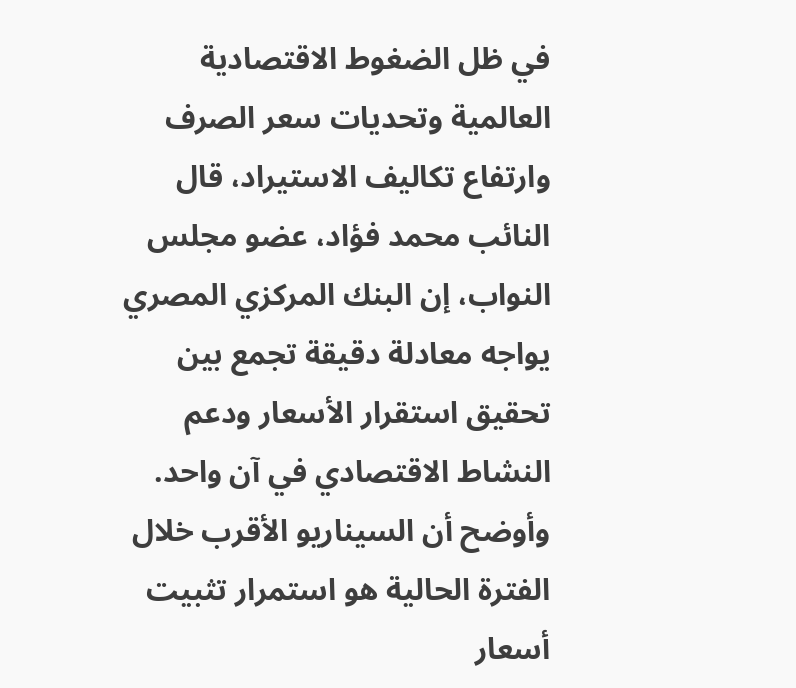في ظل الضغوط الاقتصادية العالمية وتحديات سعر الصرف وارتفاع تكاليف الاستيراد، قال النائب محمد فؤاد، عضو مجلس النواب، إن البنك المركزي المصري يواجه معادلة دقيقة تجمع بين تحقيق استقرار الأسعار ودعم النشاط الاقتصادي في آن واحد.
وأوضح أن السيناريو الأقرب خلال الفترة الحالية هو استمرار تثبيت أسعار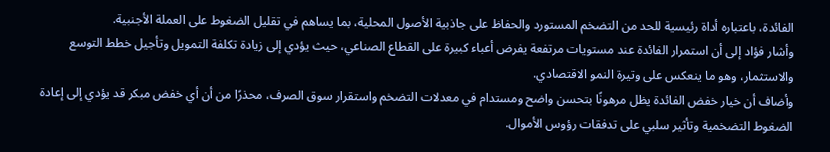الفائدة، باعتباره أداة رئيسية للحد من التضخم المستورد والحفاظ على جاذبية الأصول المحلية، بما يساهم في تقليل الضغوط على العملة الأجنبية.
وأشار فؤاد إلى أن استمرار الفائدة عند مستويات مرتفعة يفرض أعباء كبيرة على القطاع الصناعي، حيث يؤدي إلى زيادة تكلفة التمويل وتأجيل خطط التوسع والاستثمار، وهو ما ينعكس على وتيرة النمو الاقتصادي.
وأضاف أن خيار خفض الفائدة يظل مرهونًا بتحسن واضح ومستدام في معدلات التضخم واستقرار سوق الصرف، محذرًا من أن أي خفض مبكر قد يؤدي إلى إعادة الضغوط التضخمية وتأثير سلبي على تدفقات رؤوس الأموال.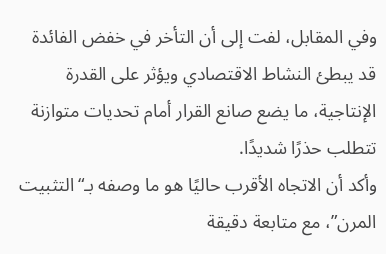وفي المقابل، لفت إلى أن التأخر في خفض الفائدة قد يبطئ النشاط الاقتصادي ويؤثر على القدرة الإنتاجية، ما يضع صانع القرار أمام تحديات متوازنة تتطلب حذرًا شديدًا.
وأكد أن الاتجاه الأقرب حاليًا هو ما وصفه بـ“التثبيت المرن”، مع متابعة دقيقة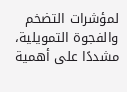لمؤشرات التضخم والفجوة التمويلية، مشددًا على أهمية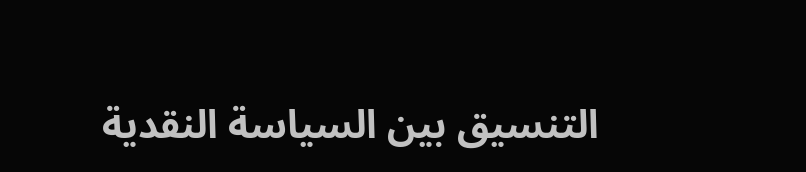التنسيق بين السياسة النقدية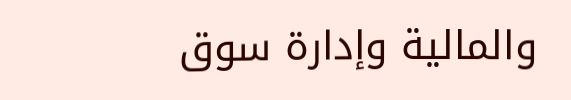والمالية وإدارة سوق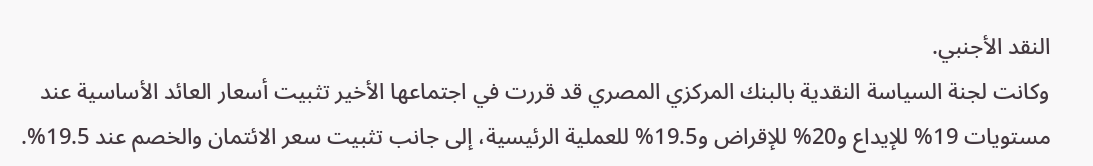النقد الأجنبي.
وكانت لجنة السياسة النقدية بالبنك المركزي المصري قد قررت في اجتماعها الأخير تثبيت أسعار العائد الأساسية عند مستويات 19% للإيداع و20% للإقراض و19.5% للعملية الرئيسية، إلى جانب تثبيت سعر الائتمان والخصم عند 19.5%.